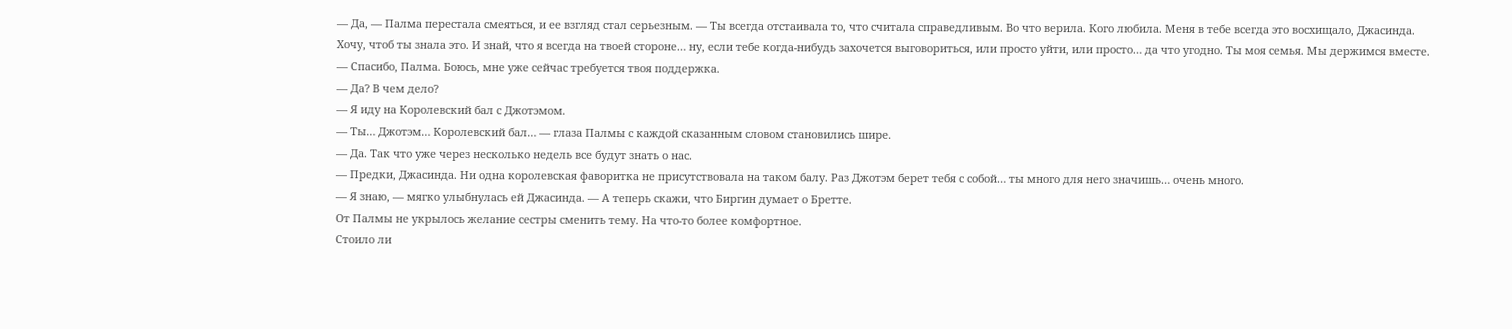— Да, — Палма перестала смеяться, и ее взгляд стал серьезным. — Ты всегда отстаивала то, что считала справедливым. Во что верила. Кого любила. Меня в тебе всегда это восхищало, Джасинда. Хочу, чтоб ты знала это. И знай, что я всегда на твоей стороне… ну, если тебе когда-нибудь захочется выговориться, или просто уйти, или просто… да что угодно. Ты моя семья. Мы держимся вместе.
— Спасибо, Палма. Боюсь, мне уже сейчас требуется твоя поддержка.
— Да? В чем дело?
— Я иду на Королевский бал с Джотэмом.
— Ты… Джотэм… Королевский бал… — глаза Палмы с каждой сказанным словом становились шире.
— Да. Так что уже через несколько недель все будут знать о нас.
— Предки, Джасинда. Ни одна королевская фаворитка не присутствовала на таком балу. Раз Джотэм берет тебя с собой… ты много для него значишь… очень много.
— Я знаю, — мягко улыбнулась ей Джасинда. — А теперь скажи, что Биргин думает о Бретте.
От Палмы не укрылось желание сестры сменить тему. На что-то более комфортное.
Стоило ли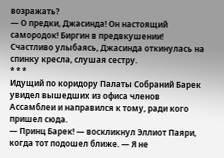возражать?
— О предки, Джасинда! Он настоящий самородок! Биргин в предвкушении!
Счастливо улыбаясь, Джасинда откинулась на спинку кресла, слушая сестру.
* * *
Идущий по коридору Палаты Собраний Барек увидел вышедших из офиса членов Ассамблеи и направился к тому, ради кого пришел сюда.
— Принц Барек! — воскликнул Эллиот Паяри, когда тот подошел ближе. — Я не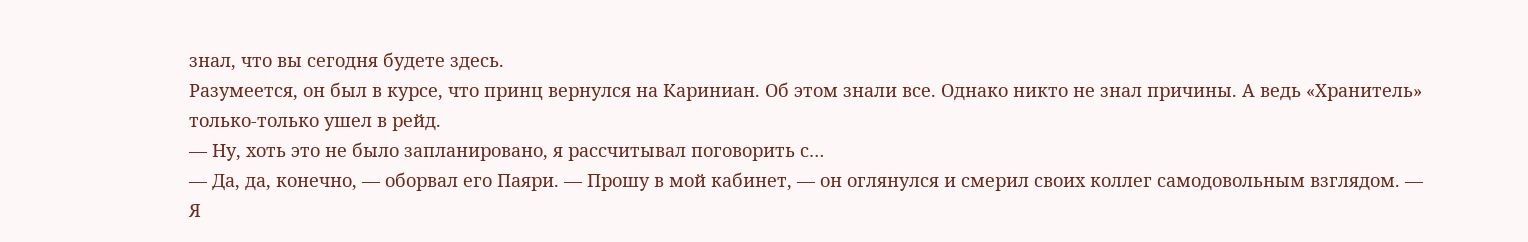знал, что вы сегодня будете здесь.
Разумеется, он был в курсе, что принц вернулся на Кариниан. Об этом знали все. Однако никто не знал причины. А ведь «Хранитель» только-только ушел в рейд.
— Ну, хоть это не было запланировано, я рассчитывал поговорить с…
— Да, да, конечно, — оборвал его Паяри. — Прошу в мой кабинет, — он оглянулся и смерил своих коллег самодовольным взглядом. — Я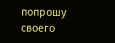попрошу своего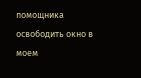помощника освободить окно в моем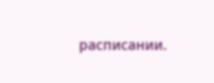расписании.